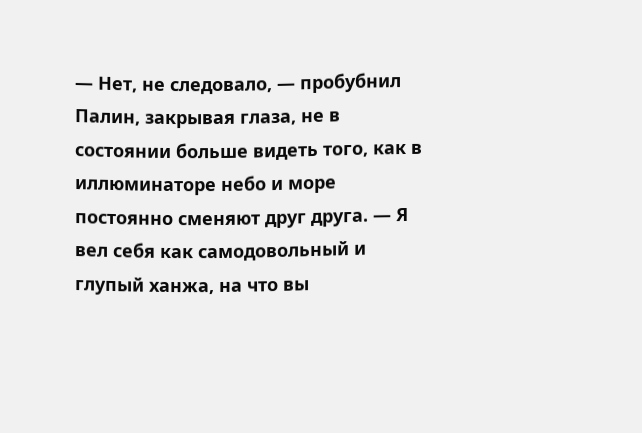— Нет, не следовало, — пробубнил Палин, закрывая глаза, не в состоянии больше видеть того, как в иллюминаторе небо и море постоянно сменяют друг друга. — Я вел себя как самодовольный и глупый ханжа, на что вы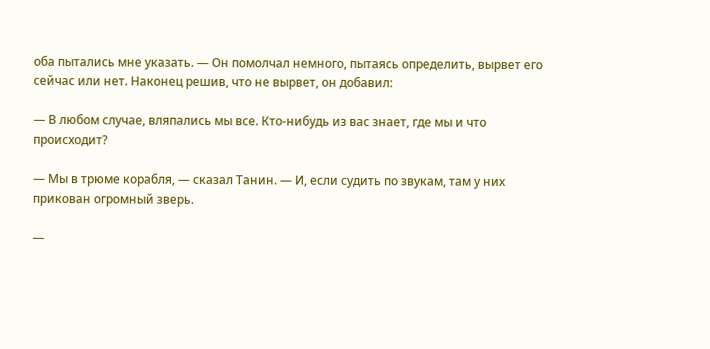оба пытались мне указать. — Он помолчал немного, пытаясь определить, вырвет его сейчас или нет. Наконец решив, что не вырвет, он добавил:

— В любом случае, вляпались мы все. Кто-нибудь из вас знает, где мы и что происходит?

— Мы в трюме корабля, — сказал Танин. — И, если судить по звукам, там у них прикован огромный зверь.

—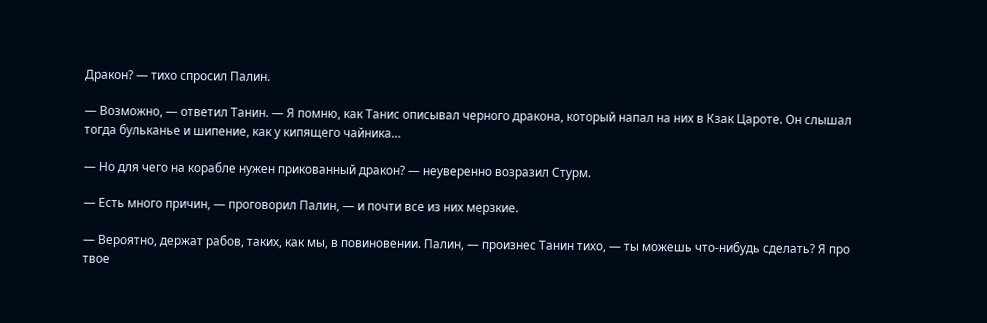Дракон? — тихо спросил Палин.

— Возможно, — ответил Танин. — Я помню, как Танис описывал черного дракона, который напал на них в Кзак Цароте. Он слышал тогда бульканье и шипение, как у кипящего чайника…

— Но для чего на корабле нужен прикованный дракон? — неуверенно возразил Стурм.

— Есть много причин, — проговорил Палин, — и почти все из них мерзкие.

— Вероятно, держат рабов, таких, как мы, в повиновении. Палин, — произнес Танин тихо, — ты можешь что-нибудь сделать? Я про твое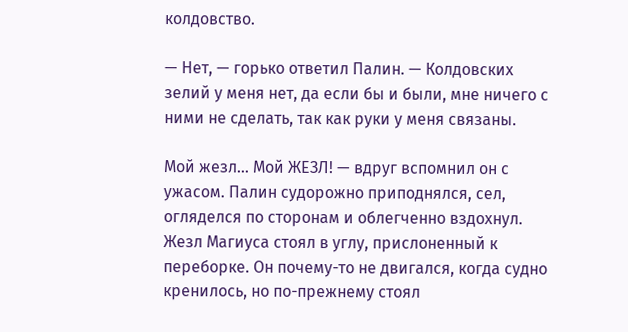колдовство.

— Нет, — горько ответил Палин. — Колдовских зелий у меня нет, да если бы и были, мне ничего с ними не сделать, так как руки у меня связаны.

Мой жезл… Мой ЖЕЗЛ! — вдруг вспомнил он с ужасом. Палин судорожно приподнялся, сел, огляделся по сторонам и облегченно вздохнул. Жезл Магиуса стоял в углу, прислоненный к переборке. Он почему-то не двигался, когда судно кренилось, но по-прежнему стоял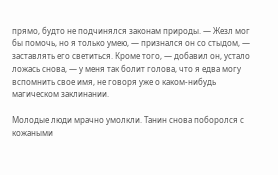прямо, будто не подчинялся законам природы. — Жезл мог бы помочь, но я только умею, — признался он со стыдом, — заставлять его светиться. Кроме того, — добавил он, устало ложась снова, — у меня так болит голова, что я едва могу вспомнить свое имя, не говоря уже о каком-нибудь магическом заклинании.

Молодые люди мрачно умолкли. Танин снова поборолся с кожаными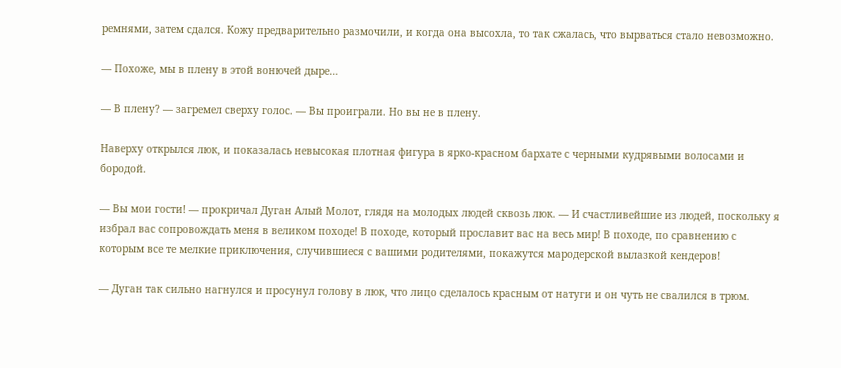ремнями, затем сдался. Кожу предварительно размочили, и когда она высохла, то так сжалась, что вырваться стало невозможно.

— Похоже, мы в плену в этой вонючей дыре…

— В плену? — загремел сверху голос. — Вы проиграли. Но вы не в плену.

Наверху открылся люк, и показалась невысокая плотная фигура в ярко-красном бархате с черными кудрявыми волосами и бородой.

— Вы мои гости! — прокричал Дуган Алый Молот, глядя на молодых людей сквозь люк. — И счастливейшие из людей, поскольку я избрал вас сопровождать меня в великом походе! В походе, который прославит вас на весь мир! В походе, по сравнению с которым все те мелкие приключения, случившиеся с вашими родителями, покажутся мародерской вылазкой кендеров!

— Дуган так сильно нагнулся и просунул голову в люк, что лицо сделалось красным от натуги и он чуть не свалился в трюм.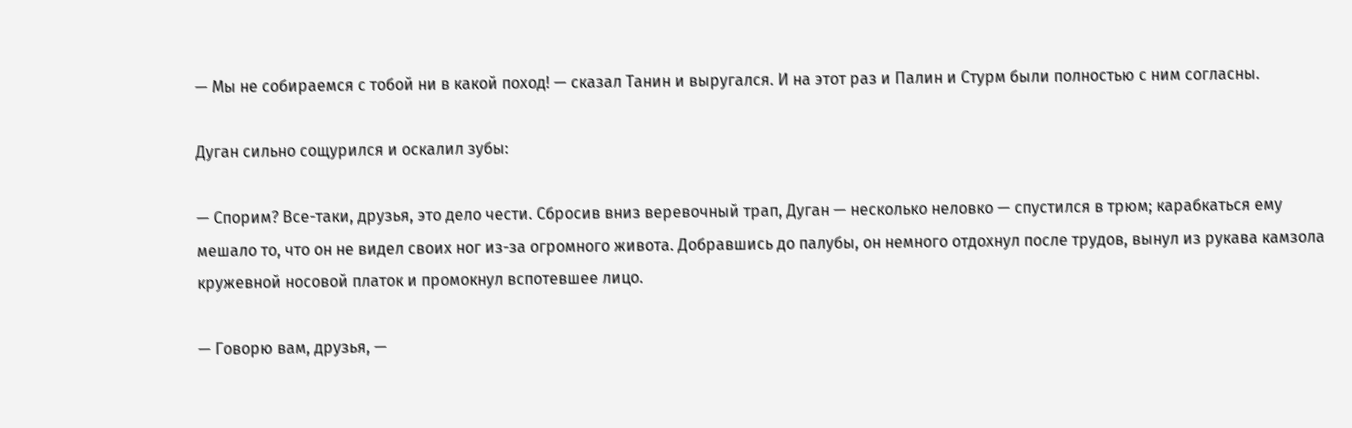— Мы не собираемся с тобой ни в какой поход! — сказал Танин и выругался. И на этот раз и Палин и Стурм были полностью с ним согласны.

Дуган сильно сощурился и оскалил зубы:

— Спорим? Все-таки, друзья, это дело чести. Сбросив вниз веревочный трап, Дуган — несколько неловко — спустился в трюм; карабкаться ему мешало то, что он не видел своих ног из-за огромного живота. Добравшись до палубы, он немного отдохнул после трудов, вынул из рукава камзола кружевной носовой платок и промокнул вспотевшее лицо.

— Говорю вам, друзья, —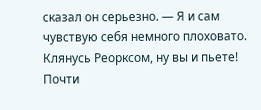сказал он серьезно. — Я и сам чувствую себя немного плоховато. Клянусь Реорксом, ну вы и пьете! Почти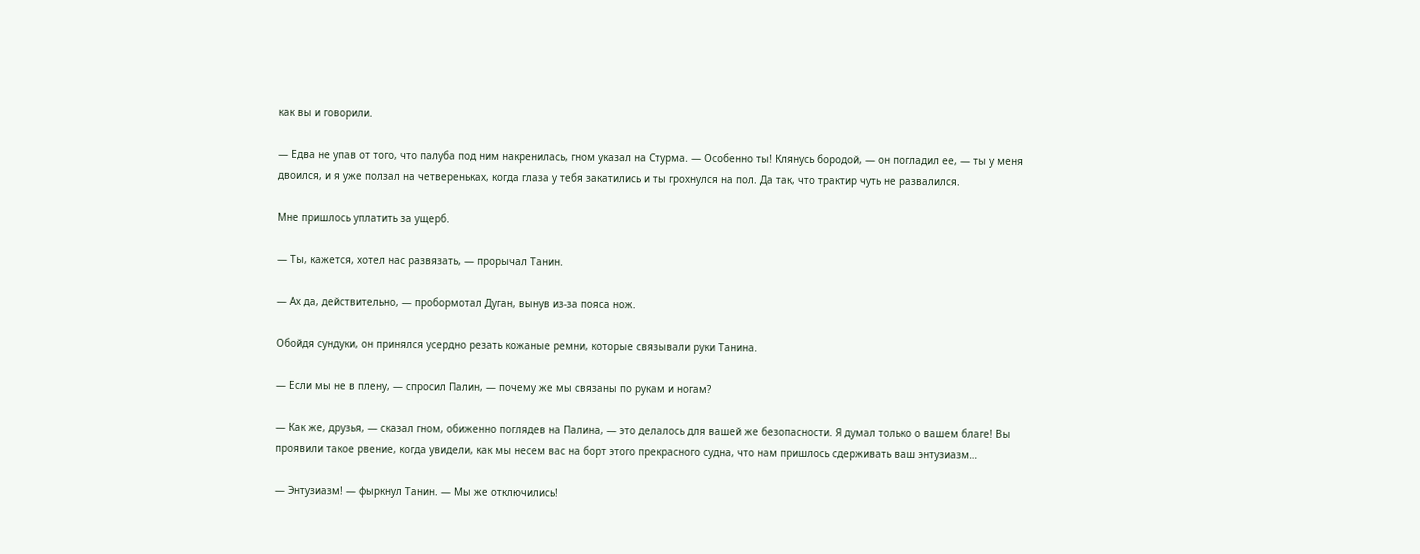как вы и говорили.

— Едва не упав от того, что палуба под ним накренилась, гном указал на Стурма. — Особенно ты! Клянусь бородой, — он погладил ее, — ты у меня двоился, и я уже ползал на четвереньках, когда глаза у тебя закатились и ты грохнулся на пол. Да так, что трактир чуть не развалился.

Мне пришлось уплатить за ущерб.

— Ты, кажется, хотел нас развязать, — прорычал Танин.

— Ах да, действительно, — пробормотал Дуган, вынув из-за пояса нож.

Обойдя сундуки, он принялся усердно резать кожаные ремни, которые связывали руки Танина.

— Если мы не в плену, — спросил Палин, — почему же мы связаны по рукам и ногам?

— Как же, друзья, — сказал гном, обиженно поглядев на Палина, — это делалось для вашей же безопасности. Я думал только о вашем благе! Вы проявили такое рвение, когда увидели, как мы несем вас на борт этого прекрасного судна, что нам пришлось сдерживать ваш энтузиазм…

— Энтузиазм! — фыркнул Танин. — Мы же отключились!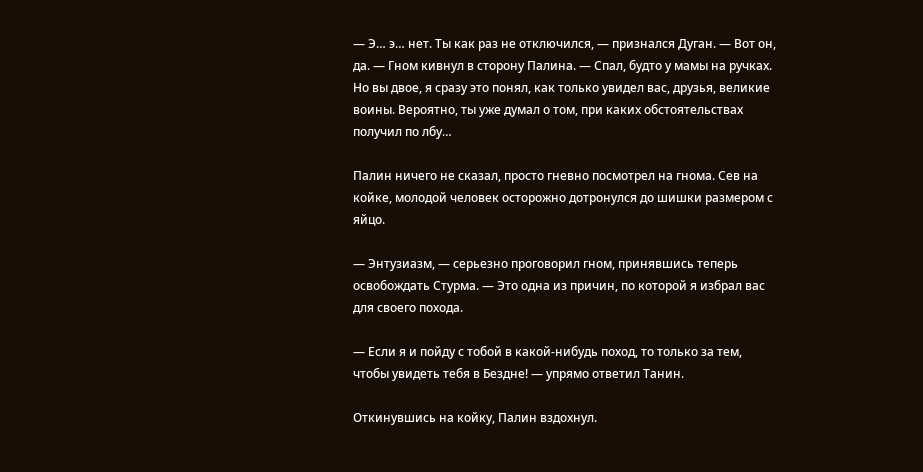— Э… э… нет. Ты как раз не отключился, — признался Дуган. — Вот он, да. — Гном кивнул в сторону Палина. — Спал, будто у мамы на ручках. Но вы двое, я сразу это понял, как только увидел вас, друзья, великие воины. Вероятно, ты уже думал о том, при каких обстоятельствах получил по лбу…

Палин ничего не сказал, просто гневно посмотрел на гнома. Сев на койке, молодой человек осторожно дотронулся до шишки размером с яйцо.

— Энтузиазм, — серьезно проговорил гном, принявшись теперь освобождать Стурма. — Это одна из причин, по которой я избрал вас для своего похода.

— Если я и пойду с тобой в какой-нибудь поход, то только за тем, чтобы увидеть тебя в Бездне! — упрямо ответил Танин.

Откинувшись на койку, Палин вздохнул.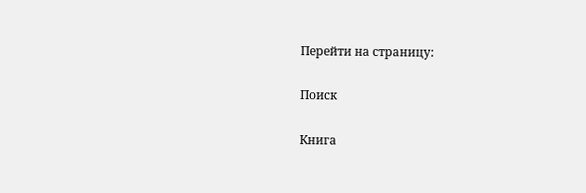Перейти на страницу:

Поиск

Книга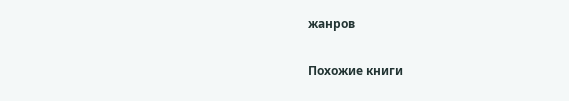жанров

Похожие книги